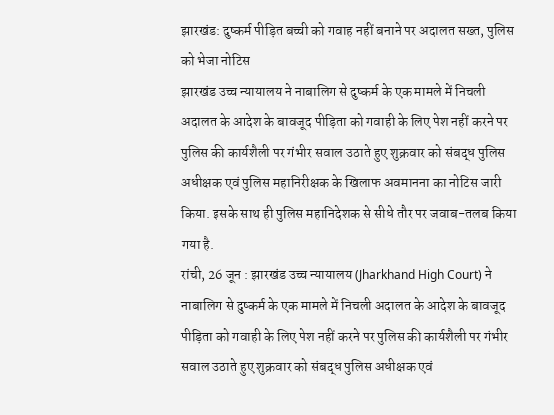झारखंड: दुष्कर्म पीड़ित बच्ची को गवाह नहीं बनाने पर अदालत सख्त, पुलिस को भेजा नोटिस
झारखंड उच्च न्यायालय ने नाबालिग से दुष्कर्म के एक मामले में निचली अदालत के आदेश के बावजूद पीड़िता को गवाही के लिए पेश नहीं करने पर पुलिस की कार्यशैली पर गंभीर सवाल उठाते हुए शुक्रवार को संबद्ध पुलिस अधीक्षक एवं पुलिस महानिरीक्षक के खिलाफ अवमानना का नोटिस जारी किया. इसके साथ ही पुलिस महानिदेशक से सीधे तौर पर जवाब-तलब किया गया है.
रांची, 26 जून : झारखंड उच्च न्यायालय (Jharkhand High Court) ने नाबालिग से दुष्कर्म के एक मामले में निचली अदालत के आदेश के बावजूद पीड़िता को गवाही के लिए पेश नहीं करने पर पुलिस की कार्यशैली पर गंभीर सवाल उठाते हुए शुक्रवार को संबद्ध पुलिस अधीक्षक एवं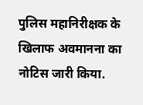पुलिस महानिरीक्षक के खिलाफ अवमानना का नोटिस जारी किया.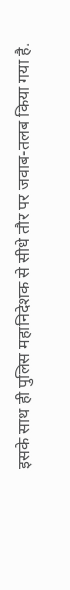इसके साथ ही पुलिस महानिदेशक से सीधे तौर पर जवाब-तलब किया गया है.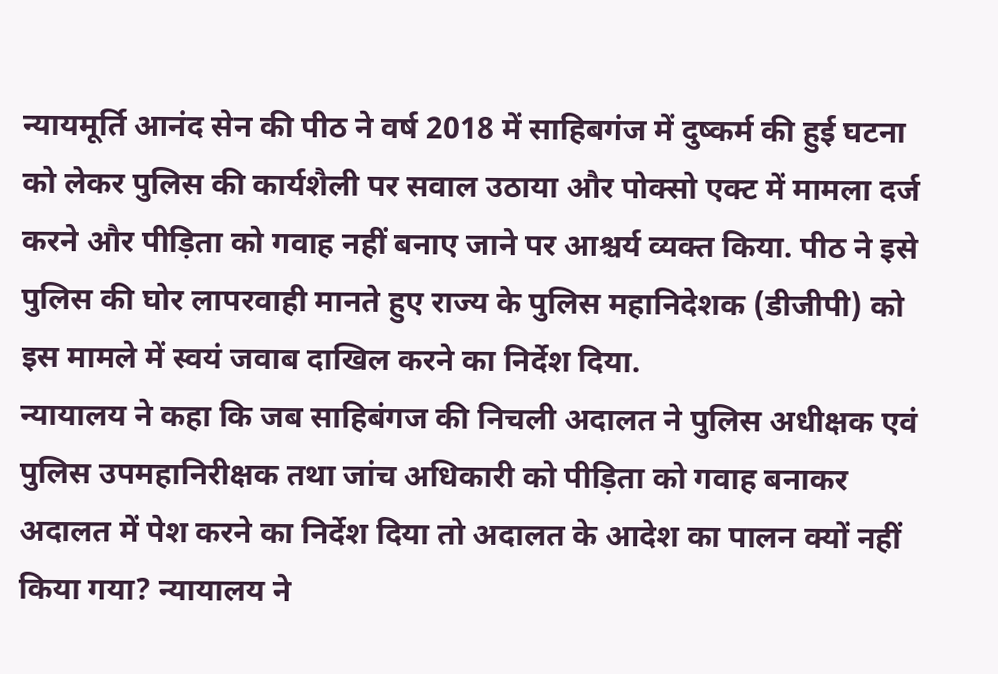न्यायमूर्ति आनंद सेन की पीठ ने वर्ष 2018 में साहिबगंज में दुष्कर्म की हुई घटना को लेकर पुलिस की कार्यशैली पर सवाल उठाया और पोक्सो एक्ट में मामला दर्ज करने और पीड़िता को गवाह नहीं बनाए जाने पर आश्चर्य व्यक्त किया. पीठ ने इसे पुलिस की घोर लापरवाही मानते हुए राज्य के पुलिस महानिदेशक (डीजीपी) को इस मामले में स्वयं जवाब दाखिल करने का निर्देश दिया.
न्यायालय ने कहा कि जब साहिबंगज की निचली अदालत ने पुलिस अधीक्षक एवं पुलिस उपमहानिरीक्षक तथा जांच अधिकारी को पीड़िता को गवाह बनाकर अदालत में पेश करने का निर्देश दिया तो अदालत के आदेश का पालन क्यों नहीं किया गया? न्यायालय ने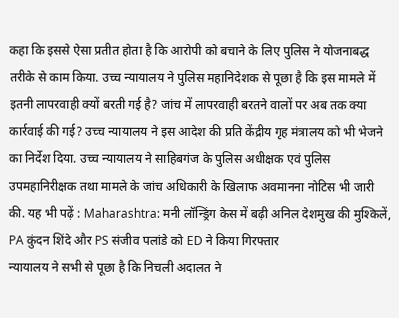कहा कि इससे ऐसा प्रतीत होता है कि आरोपी को बचाने के लिए पुलिस ने योजनाबद्ध तरीके से काम किया. उच्च न्यायालय ने पुलिस महानिदेशक से पूछा है कि इस मामले में इतनी लापरवाही क्यों बरती गई है? जांच में लापरवाही बरतने वालों पर अब तक क्या कार्रवाई की गई? उच्च न्यायालय ने इस आदेश की प्रति केंद्रीय गृह मंत्रालय को भी भेजने का निर्देश दिया. उच्च न्यायालय ने साहिबगंज के पुलिस अधीक्षक एवं पुलिस उपमहानिरीक्षक तथा मामले के जांच अधिकारी के खिलाफ अवमानना नोटिस भी जारी की. यह भी पढ़ें : Maharashtra: मनी लॉन्ड्रिंग केस में बढ़ी अनिल देशमुख की मुश्किलें, PA कुंदन शिंदे और PS संजीव पलांडे को ED ने किया गिरफ्तार
न्यायालय ने सभी से पूछा है कि निचली अदालत ने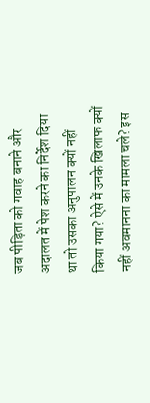जब पीड़िता को गवाह बनाने और अदालत में पेश करने का निर्देश दिया था तो उसका अनुपालन क्यों नहीं किया गया? ऐसे में उनके खिलाफ क्यों नहीं अवमानना का मामला चले? इस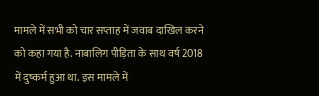मामले में सभी को चार सप्ताह में जवाब दाखिल करने को कहा गया है. नाबालिग पीड़िता के साथ वर्ष 2018 में दुष्कर्म हुआ था. इस मामले में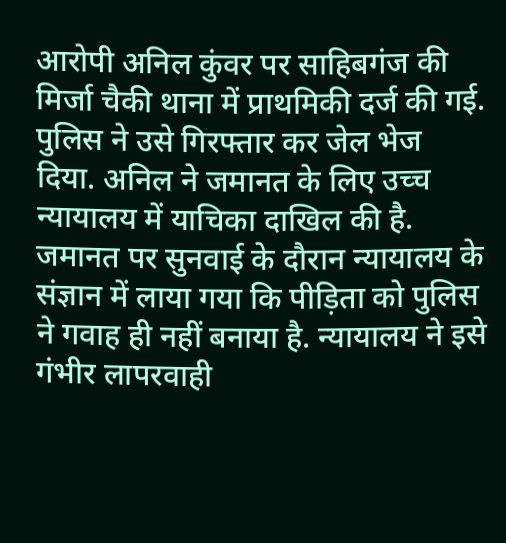आरोपी अनिल कुंवर पर साहिबगंज की मिर्जा चैकी थाना में प्राथमिकी दर्ज की गई. पुलिस ने उसे गिरफ्तार कर जेल भेज दिया. अनिल ने जमानत के लिए उच्च न्यायालय में याचिका दाखिल की है. जमानत पर सुनवाई के दौरान न्यायालय के संज्ञान में लाया गया कि पीड़िता को पुलिस ने गवाह ही नहीं बनाया है. न्यायालय ने इसे गंभीर लापरवाही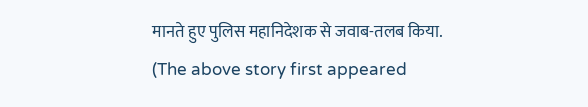मानते हुए पुलिस महानिदेशक से जवाब-तलब किया.
(The above story first appeared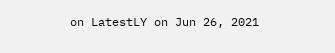on LatestLY on Jun 26, 2021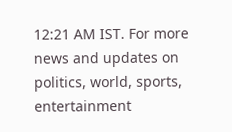12:21 AM IST. For more news and updates on politics, world, sports, entertainment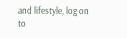and lifestyle, log on to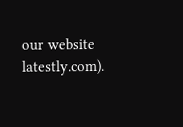our website latestly.com).